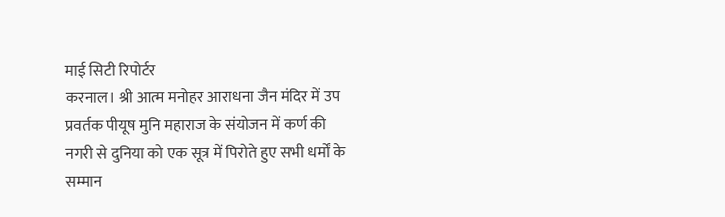माई सिटी रिपोर्टर
करनाल। श्री आत्म मनोहर आराधना जैन मंदिर में उप प्रवर्तक पीयूष मुनि महाराज के संयोजन में कर्ण की नगरी से दुनिया को एक सूत्र में पिरोते हुए सभी धर्मों के सम्मान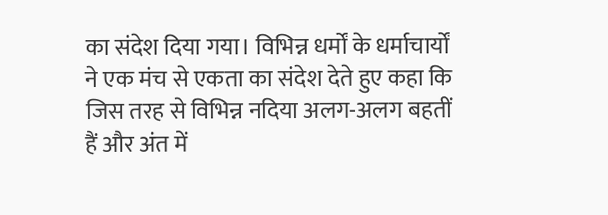का संदेश दिया गया। विभिन्न धर्मों के धर्माचार्यों ने एक मंच से एकता का संदेश देते हुए कहा कि जिस तरह से विभिन्न नदिया अलग-अलग बहतीं हैं और अंत में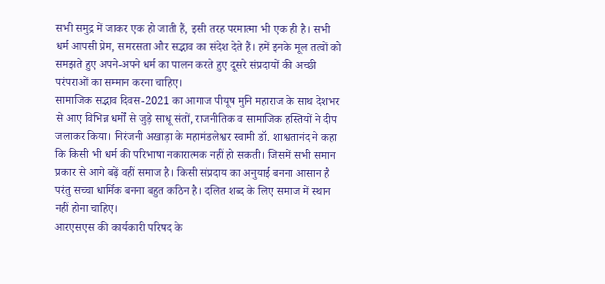सभी समुद्र में जाकर एक हो जाती हैं, इसी तरह परमात्मा भी एक ही है। सभी धर्म आपसी प्रेम, समरसता और सद्भाव का संदेश देते हैं। हमें इनके मूल तत्वों को समझते हुए अपने-अपने धर्म का पालन करते हुए दूसरे संप्रदायों की अच्छी परंपराओं का सम्मान करना चाहिए।
सामाजिक सद्भाव दिवस-2021 का आगाज पीयूष मुनि महाराज के साथ देशभर से आए विभिन्न धर्मों से जुड़े साधू संतों, राजनीतिक व सामाजिक हस्तियों ने दीप जलाकर किया। निरंजनी अखाड़ा के महामंडलेश्वर स्वामी डॉ. शाश्वतानंद ने कहा कि किसी भी धर्म की परिभाषा नकारात्मक नहीं हो सकती। जिसमें सभी समान प्रकार से आगे बढ़ें वहीं समाज है। किसी संप्रदाय का अनुयाई बनना आसान है परंतु सच्चा धार्मिक बनना बहुत कठिन है। दलित शब्द के लिए समाज में स्थान नहीं होना चाहिए।
आरएसएस की कार्यकारी परिषद के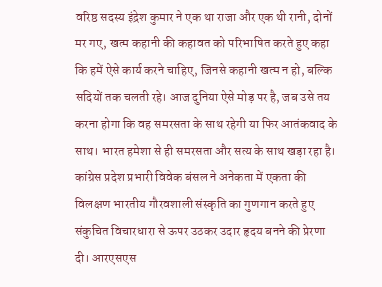वरिष्ठ सदस्य इंद्रेश कुमार ने एक था राजा और एक थी रानी, दोनों मर गए, खत्म कहानी की कहावत को परिभाषित करते हुए कहा कि हमें ऐसे कार्य करने चाहिए, जिनसे कहानी खत्म न हो, बल्कि सदियों तक चलती रहे। आज दुनिया ऐसे मोड़ पर है, जब उसे तय करना होगा कि वह समरसता के साथ रहेगी या फिर आतंकवाद के साथ। भारत हमेशा से ही समरसता और सत्य के साथ खड़ा रहा है।
कांग्रेस प्रदेश प्रभारी विवेक बंसल ने अनेकता में एकता की विलक्षण भारतीय गौरवशाली संस्कृति का गुणगान करते हुए संकुचित विचारधारा से ऊपर उठकर उदार हृदय बनने की प्रेरणा दी। आरएसएस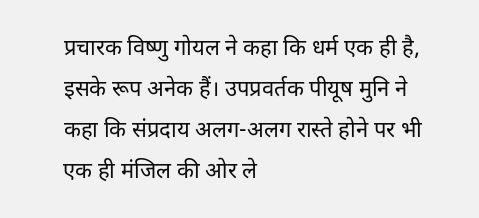प्रचारक विष्णु गोयल ने कहा कि धर्म एक ही है, इसके रूप अनेक हैं। उपप्रवर्तक पीयूष मुनि ने कहा कि संप्रदाय अलग-अलग रास्ते होने पर भी एक ही मंजिल की ओर ले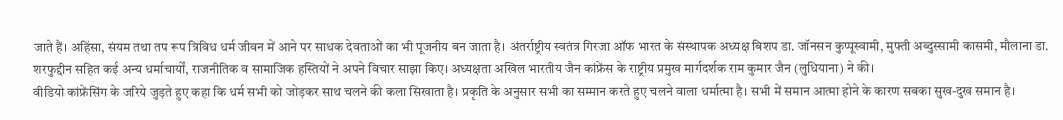जाते हैं। अहिंसा, संयम तथा तप रूप त्रिविध धर्म जीवन में आने पर साधक देवताओं का भी पूजनीय बन जाता है। अंतर्राष्ट्रीय स्वतंत्र गिरजा ऑफ भारत के संस्थापक अध्यक्ष बिशप डा. जॉनसन कुप्पूस्वामी, मुफ्ती अब्दुस्सामी कासमी, मौलाना डा. शरफुद्दीन सहित कई अन्य धर्माचार्यों, राजनीतिक व सामाजिक हस्तियों ने अपने विचार साझा किए। अध्यक्षता अखिल भारतीय जैन कांफ्रेंस के राष्ट्रीय प्रमुख मार्गदर्शक राम कुमार जैन (लुधियाना) ने की।
वीडियो कांफ्रेंसिंग के जरिये जुड़ते हुए कहा कि धर्म सभी को जोड़कर साथ चलने की कला सिखाता है। प्रकृति के अनुसार सभी का सम्मान करते हुए चलने वाला धर्मात्मा है। सभी में समान आत्मा होने के कारण सबका सुख-दुख समान है।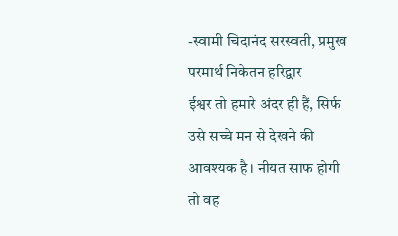-स्वामी चिदानंद सरस्वती, प्रमुख परमार्थ निकेतन हरिद्वार
ईश्वर तो हमारे अंदर ही हैं, सिर्फ उसे सच्चे मन से देखने की आवश्यक है। नीयत साफ होगी तो वह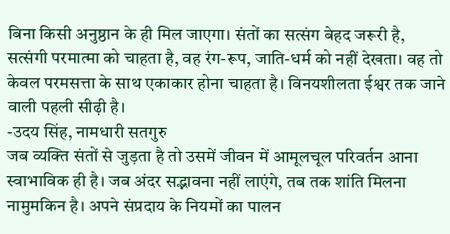बिना किसी अनुष्ठान के ही मिल जाएगा। संतों का सत्संग बेहद जरूरी है, सत्संगी परमात्मा को चाहता है, वह रंग-रूप, जाति-धर्म को नहीं देखता। वह तो केवल परमसत्ता के साथ एकाकार होना चाहता है। विनयशीलता ईश्वर तक जाने वाली पहली सीढ़ी है।
-उदय सिंह, नामधारी सतगुरु
जब व्यक्ति संतों से जुड़ता है तो उसमें जीवन में आमूलचूल परिवर्तन आना स्वाभाविक ही है। जब अंदर सद्भावना नहीं लाएंगे, तब तक शांति मिलना नामुमकिन है। अपने संप्रदाय के नियमों का पालन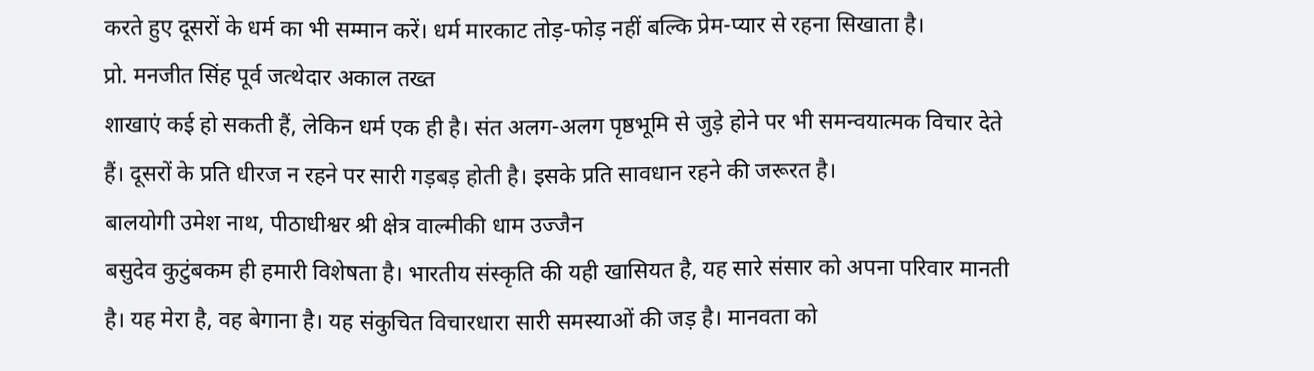करते हुए दूसरों के धर्म का भी सम्मान करें। धर्म मारकाट तोड़-फोड़ नहीं बल्कि प्रेम-प्यार से रहना सिखाता है।
प्रो. मनजीत सिंह पूर्व जत्थेदार अकाल तख्त
शाखाएं कई हो सकती हैं, लेकिन धर्म एक ही है। संत अलग-अलग पृष्ठभूमि से जुड़े होने पर भी समन्वयात्मक विचार देते हैं। दूसरों के प्रति धीरज न रहने पर सारी गड़बड़ होती है। इसके प्रति सावधान रहने की जरूरत है।
बालयोगी उमेश नाथ, पीठाधीश्वर श्री क्षेत्र वाल्मीकी धाम उज्जैन
बसुदेव कुटुंबकम ही हमारी विशेषता है। भारतीय संस्कृति की यही खासियत है, यह सारे संसार को अपना परिवार मानती है। यह मेरा है, वह बेगाना है। यह संकुचित विचारधारा सारी समस्याओं की जड़ है। मानवता को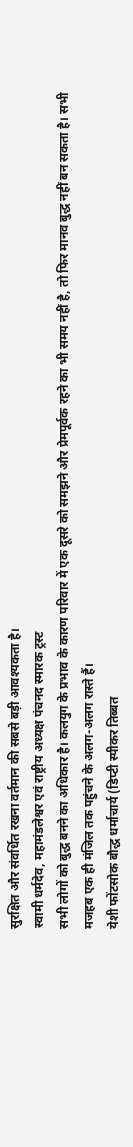सुरक्षित और संवर्धित रखना वर्तमान की सबसे बड़ी आवश्यकता है।
स्वामी धर्मदेव, महामंडलेश्वर एवं राष्ट्रीय अध्यक्ष पंचनद स्मारक ट्रस्ट
सभी लोगों को बुद्ध बनने का अधिकार है। कलयुग के प्रभाव के कारण परिवार में एक दूसरे को समझने और प्रेमपूर्वक रहने का भी समय नहीं है, तो फिर मानव बुद्ध नहीं बन सकता है। सभी मजहब एक ही मंजिल तक पहुंचने के अलग-अलग रास्ते हैं।
येशी फोंटसोक बौद्ध धर्माचार्य (डिप्टी स्पीकर तिब्बत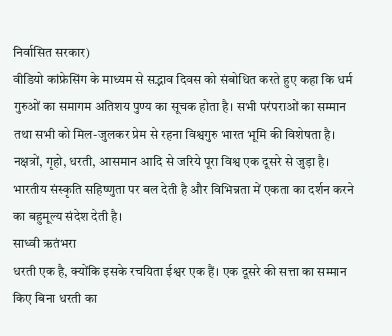निर्वासित सरकार)
वीडियो कांफ्रेसिंग के माध्यम से सद्भाव दिवस को संबोधित करते हुए कहा कि धर्म गुरुओं का समागम अतिशय पुण्य का सूचक होता है। सभी परंपराओं का सम्मान तथा सभी को मिल-जुलकर प्रेम से रहना विश्वगुरु भारत भूमि की विशेषता है। नक्षत्रों, गृहो, धरती, आसमान आदि से जरिये पूरा विश्व एक दूसरे से जुड़ा है। भारतीय संस्कृति सहिष्णुता पर बल देती है और विभिन्नता में एकता का दर्शन करने का बहुमूल्य संदेश देती है।
साध्वी ऋतंभरा
धरती एक है, क्योंकि इसके रचयिता ईश्वर एक हैं। एक दूसरे की सत्ता का सम्मान किए बिना धरती का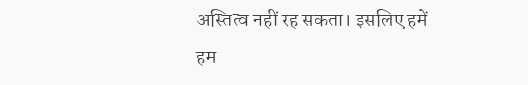अस्तित्व नहीं रह सकता। इसलिए हमें हम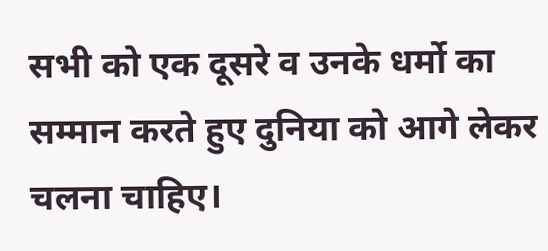सभी को एक दूसरे व उनके धर्मो का सम्मान करते हुए दुनिया को आगे लेकर चलना चाहिए।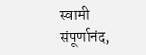स्वामी संपूर्णानंद,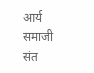आर्य समाजी संत